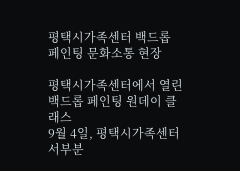평택시가족센터 백드롭 페인팅 문화소통 현장

평택시가족센터에서 열린 백드롭 페인팅 원데이 클래스
9월 4일, 평택시가족센터 서부분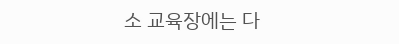소 교육장에는 다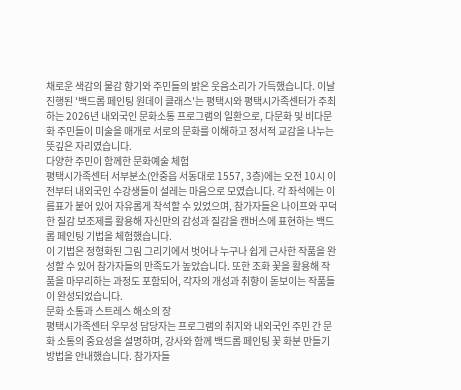채로운 색감의 물감 향기와 주민들의 밝은 웃음소리가 가득했습니다. 이날 진행된 '백드롭 페인팅 원데이 클래스'는 평택시와 평택시가족센터가 주최하는 2026년 내외국인 문화소통 프로그램의 일환으로, 다문화 및 비다문화 주민들이 미술을 매개로 서로의 문화를 이해하고 정서적 교감을 나누는 뜻깊은 자리였습니다.
다양한 주민이 함께한 문화예술 체험
평택시가족센터 서부분소(안중읍 서동대로 1557, 3층)에는 오전 10시 이전부터 내외국인 수강생들이 설레는 마음으로 모였습니다. 각 좌석에는 이름표가 붙어 있어 자유롭게 착석할 수 있었으며, 참가자들은 나이프와 꾸덕한 질감 보조제를 활용해 자신만의 감성과 질감을 캔버스에 표현하는 백드롭 페인팅 기법을 체험했습니다.
이 기법은 정형화된 그림 그리기에서 벗어나 누구나 쉽게 근사한 작품을 완성할 수 있어 참가자들의 만족도가 높았습니다. 또한 조화 꽃을 활용해 작품을 마무리하는 과정도 포함되어, 각자의 개성과 취향이 돋보이는 작품들이 완성되었습니다.
문화 소통과 스트레스 해소의 장
평택시가족센터 우무성 담당자는 프로그램의 취지와 내외국인 주민 간 문화 소통의 중요성을 설명하며, 강사와 함께 백드롭 페인팅 꽃 화분 만들기 방법을 안내했습니다. 참가자들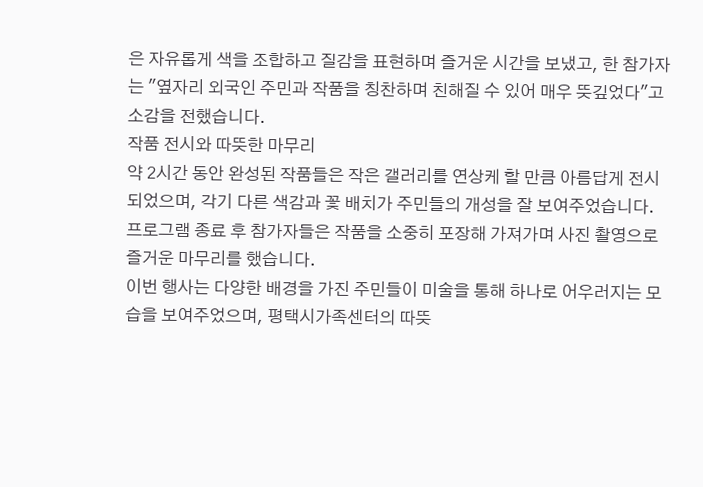은 자유롭게 색을 조합하고 질감을 표현하며 즐거운 시간을 보냈고, 한 참가자는 "옆자리 외국인 주민과 작품을 칭찬하며 친해질 수 있어 매우 뜻깊었다"고 소감을 전했습니다.
작품 전시와 따뜻한 마무리
약 2시간 동안 완성된 작품들은 작은 갤러리를 연상케 할 만큼 아름답게 전시되었으며, 각기 다른 색감과 꽃 배치가 주민들의 개성을 잘 보여주었습니다. 프로그램 종료 후 참가자들은 작품을 소중히 포장해 가져가며 사진 촬영으로 즐거운 마무리를 했습니다.
이번 행사는 다양한 배경을 가진 주민들이 미술을 통해 하나로 어우러지는 모습을 보여주었으며, 평택시가족센터의 따뜻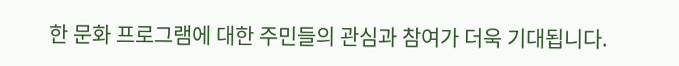한 문화 프로그램에 대한 주민들의 관심과 참여가 더욱 기대됩니다.